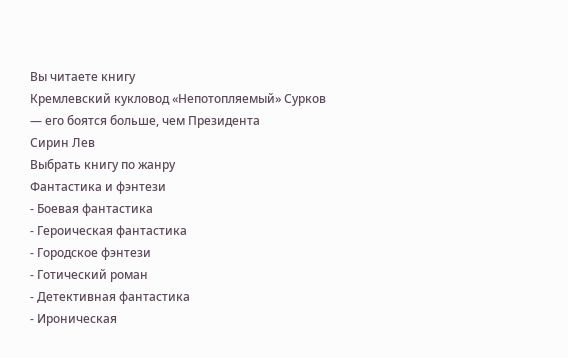Вы читаете книгу
Кремлевский кукловод «Непотопляемый» Сурков — его боятся больше, чем Президента
Сирин Лев
Выбрать книгу по жанру
Фантастика и фэнтези
- Боевая фантастика
- Героическая фантастика
- Городское фэнтези
- Готический роман
- Детективная фантастика
- Ироническая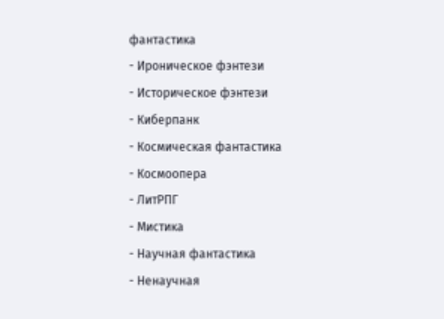фантастика
- Ироническое фэнтези
- Историческое фэнтези
- Киберпанк
- Космическая фантастика
- Космоопера
- ЛитРПГ
- Мистика
- Научная фантастика
- Ненаучная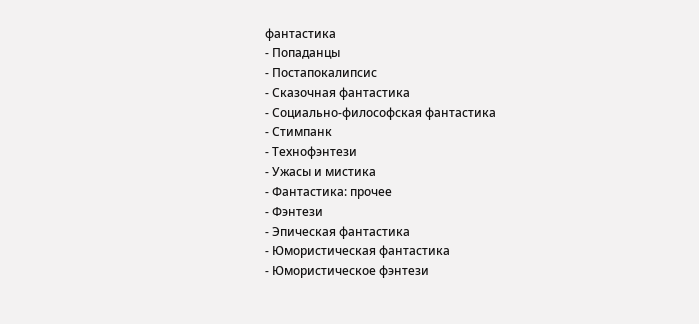фантастика
- Попаданцы
- Постапокалипсис
- Сказочная фантастика
- Социально-философская фантастика
- Стимпанк
- Технофэнтези
- Ужасы и мистика
- Фантастика: прочее
- Фэнтези
- Эпическая фантастика
- Юмористическая фантастика
- Юмористическое фэнтези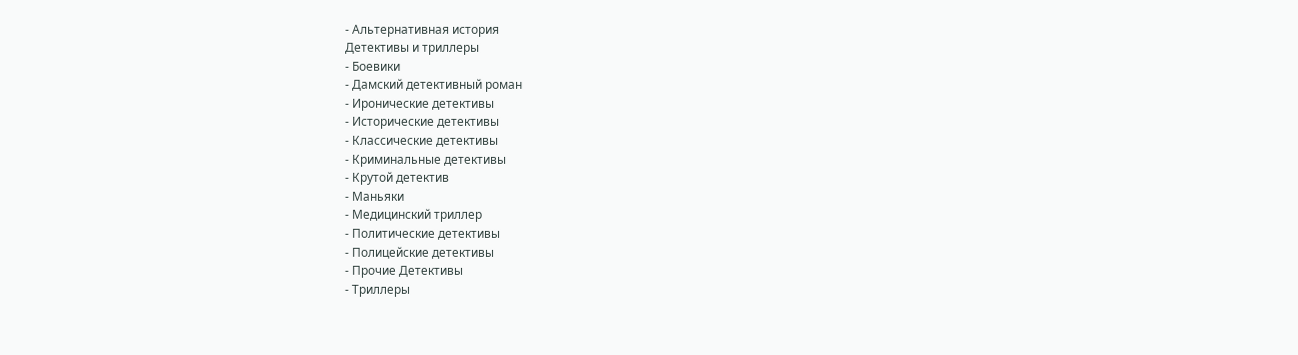- Альтернативная история
Детективы и триллеры
- Боевики
- Дамский детективный роман
- Иронические детективы
- Исторические детективы
- Классические детективы
- Криминальные детективы
- Крутой детектив
- Маньяки
- Медицинский триллер
- Политические детективы
- Полицейские детективы
- Прочие Детективы
- Триллеры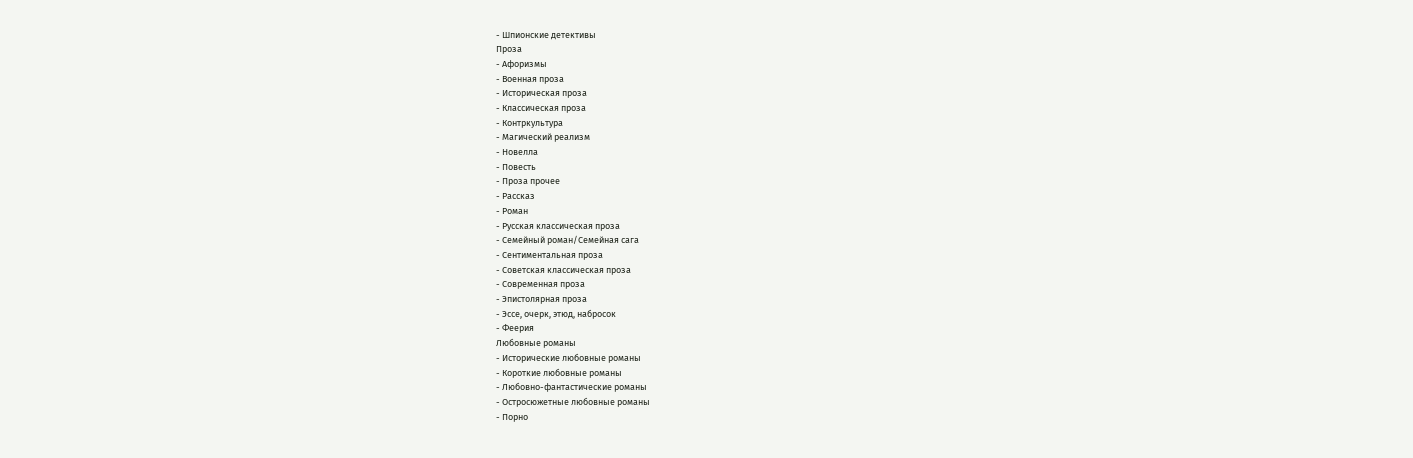- Шпионские детективы
Проза
- Афоризмы
- Военная проза
- Историческая проза
- Классическая проза
- Контркультура
- Магический реализм
- Новелла
- Повесть
- Проза прочее
- Рассказ
- Роман
- Русская классическая проза
- Семейный роман/Семейная сага
- Сентиментальная проза
- Советская классическая проза
- Современная проза
- Эпистолярная проза
- Эссе, очерк, этюд, набросок
- Феерия
Любовные романы
- Исторические любовные романы
- Короткие любовные романы
- Любовно-фантастические романы
- Остросюжетные любовные романы
- Порно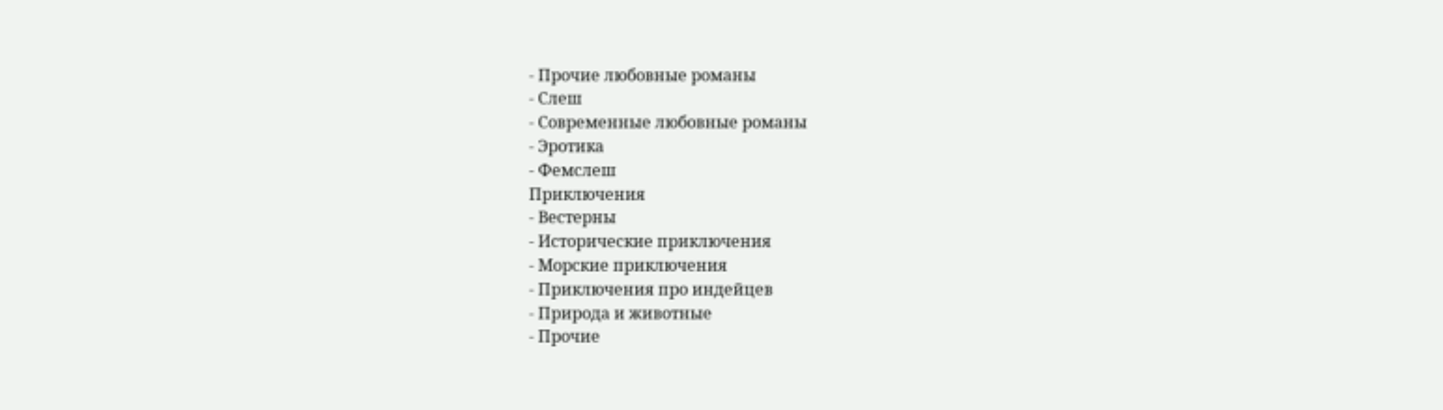- Прочие любовные романы
- Слеш
- Современные любовные романы
- Эротика
- Фемслеш
Приключения
- Вестерны
- Исторические приключения
- Морские приключения
- Приключения про индейцев
- Природа и животные
- Прочие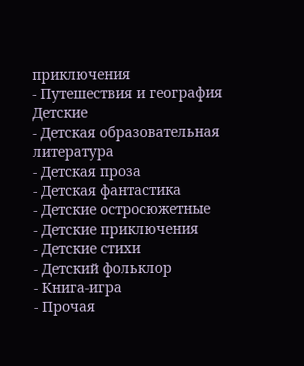приключения
- Путешествия и география
Детские
- Детская образовательная литература
- Детская проза
- Детская фантастика
- Детские остросюжетные
- Детские приключения
- Детские стихи
- Детский фольклор
- Книга-игра
- Прочая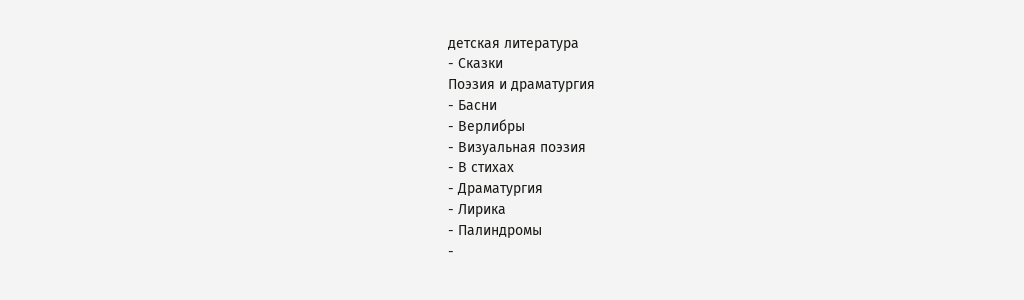детская литература
- Сказки
Поэзия и драматургия
- Басни
- Верлибры
- Визуальная поэзия
- В стихах
- Драматургия
- Лирика
- Палиндромы
-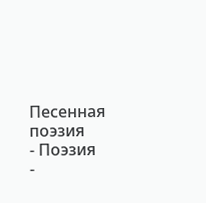Песенная поэзия
- Поэзия
-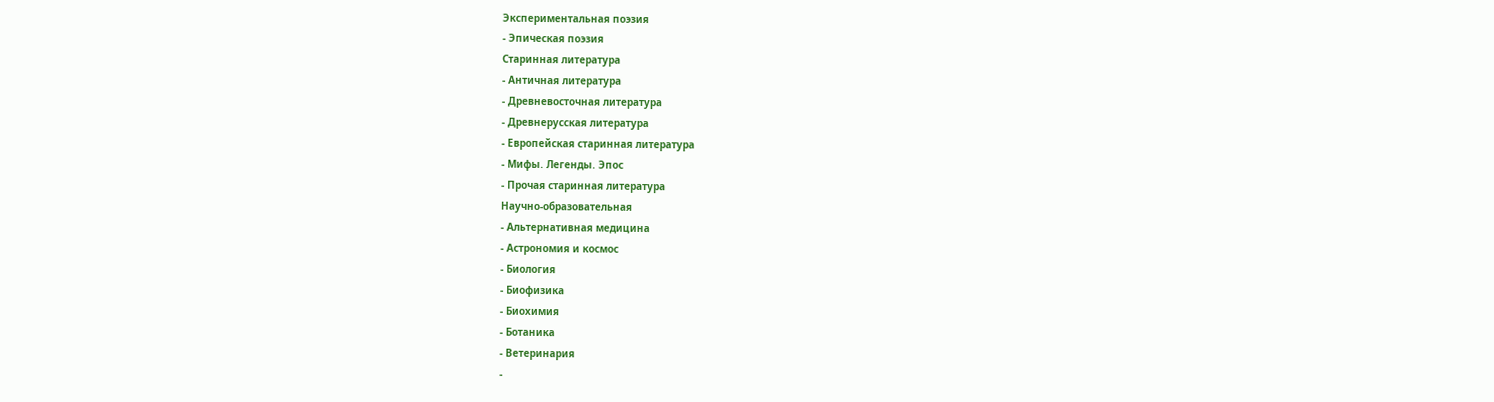Экспериментальная поэзия
- Эпическая поэзия
Старинная литература
- Античная литература
- Древневосточная литература
- Древнерусская литература
- Европейская старинная литература
- Мифы. Легенды. Эпос
- Прочая старинная литература
Научно-образовательная
- Альтернативная медицина
- Астрономия и космос
- Биология
- Биофизика
- Биохимия
- Ботаника
- Ветеринария
-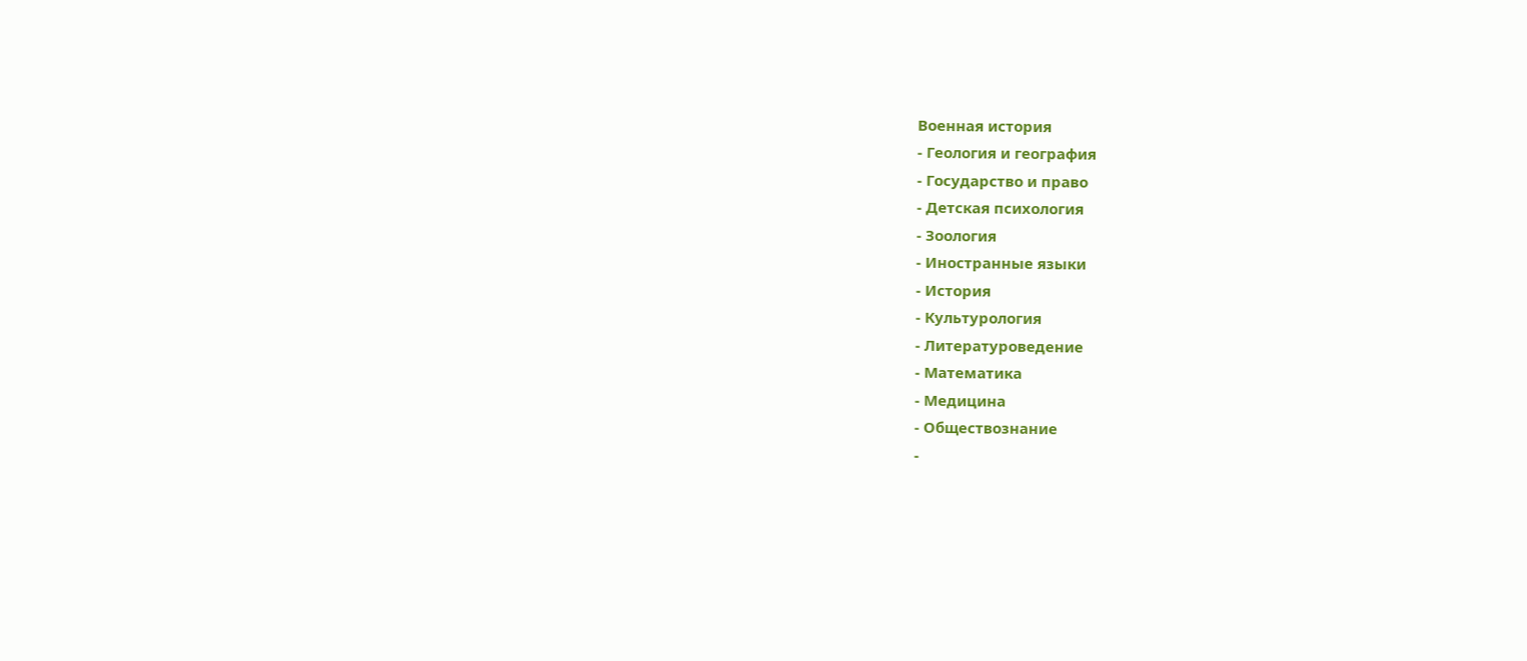Военная история
- Геология и география
- Государство и право
- Детская психология
- Зоология
- Иностранные языки
- История
- Культурология
- Литературоведение
- Математика
- Медицина
- Обществознание
-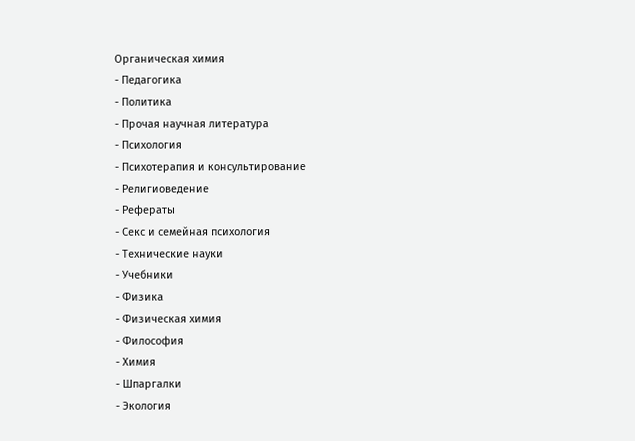Органическая химия
- Педагогика
- Политика
- Прочая научная литература
- Психология
- Психотерапия и консультирование
- Религиоведение
- Рефераты
- Секс и семейная психология
- Технические науки
- Учебники
- Физика
- Физическая химия
- Философия
- Химия
- Шпаргалки
- Экология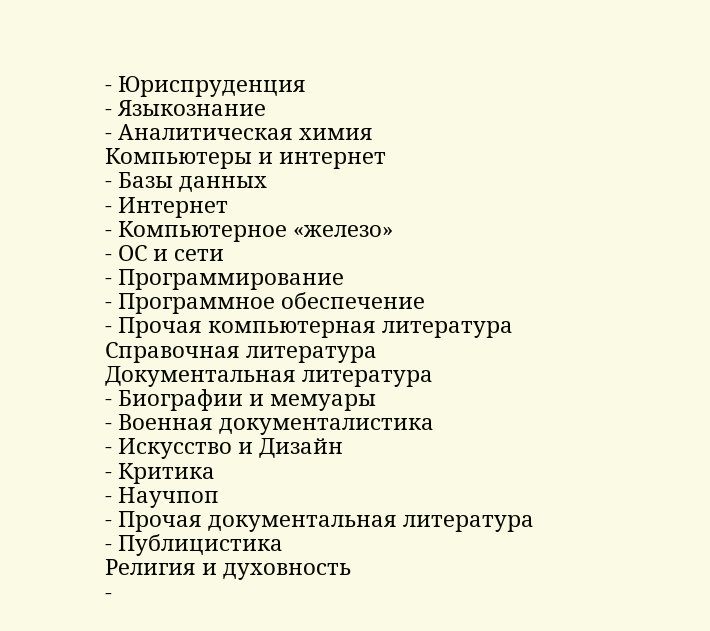- Юриспруденция
- Языкознание
- Аналитическая химия
Компьютеры и интернет
- Базы данных
- Интернет
- Компьютерное «железо»
- ОС и сети
- Программирование
- Программное обеспечение
- Прочая компьютерная литература
Справочная литература
Документальная литература
- Биографии и мемуары
- Военная документалистика
- Искусство и Дизайн
- Критика
- Научпоп
- Прочая документальная литература
- Публицистика
Религия и духовность
-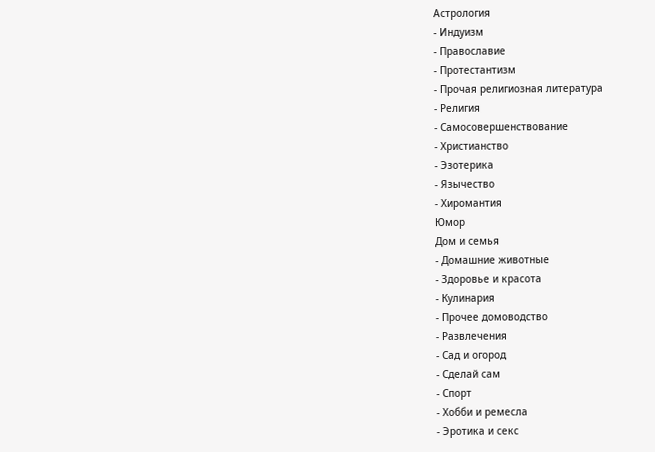Астрология
- Индуизм
- Православие
- Протестантизм
- Прочая религиозная литература
- Религия
- Самосовершенствование
- Христианство
- Эзотерика
- Язычество
- Хиромантия
Юмор
Дом и семья
- Домашние животные
- Здоровье и красота
- Кулинария
- Прочее домоводство
- Развлечения
- Сад и огород
- Сделай сам
- Спорт
- Хобби и ремесла
- Эротика и секс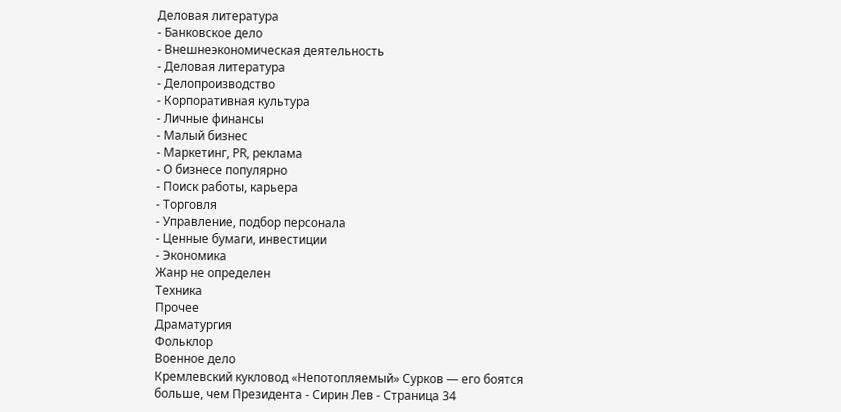Деловая литература
- Банковское дело
- Внешнеэкономическая деятельность
- Деловая литература
- Делопроизводство
- Корпоративная культура
- Личные финансы
- Малый бизнес
- Маркетинг, PR, реклама
- О бизнесе популярно
- Поиск работы, карьера
- Торговля
- Управление, подбор персонала
- Ценные бумаги, инвестиции
- Экономика
Жанр не определен
Техника
Прочее
Драматургия
Фольклор
Военное дело
Кремлевский кукловод «Непотопляемый» Сурков — его боятся больше, чем Президента - Сирин Лев - Страница 34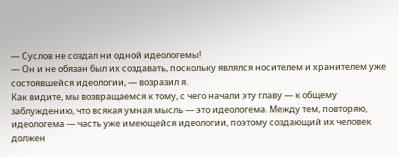— Суслов не создал ни одной идеологемы!
— Он и не обязан был их создавать, поскольку являлся носителем и хранителем уже состоявшейся идеологии, — возразил я.
Как видите, мы возвращаемся к тому, с чего начали эту главу — к общему заблуждению, что всякая умная мысль — это идеологема. Между тем, повторяю, идеологема — часть уже имеющейся идеологии, поэтому создающий их человек должен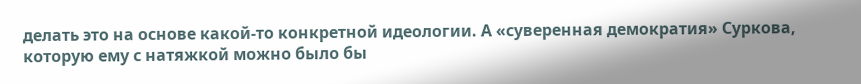делать это на основе какой-то конкретной идеологии. А «суверенная демократия» Суркова, которую ему с натяжкой можно было бы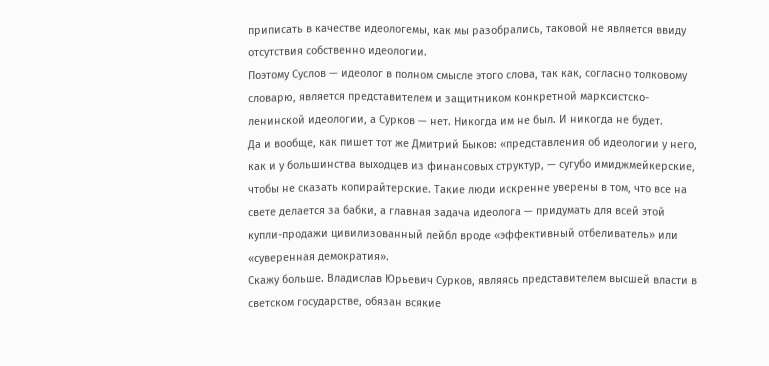приписать в качестве идеологемы, как мы разобрались, таковой не является ввиду отсутствия собственно идеологии.
Поэтому Суслов — идеолог в полном смысле этого слова, так как, согласно толковому словарю, является представителем и защитником конкретной марксистско-ленинской идеологии, а Сурков — нет. Никогда им не был. И никогда не будет.
Да и вообще, как пишет тот же Дмитрий Быков: «представления об идеологии у него, как и у большинства выходцев из финансовых структур, — сугубо имиджмейкерские, чтобы не сказать копирайтерские. Такие люди искренне уверены в том, что все на свете делается за бабки, а главная задача идеолога — придумать для всей этой купли-продажи цивилизованный лейбл вроде «эффективный отбеливатель» или «суверенная демократия».
Скажу больше. Владислав Юрьевич Сурков, являясь представителем высшей власти в светском государстве, обязан всякие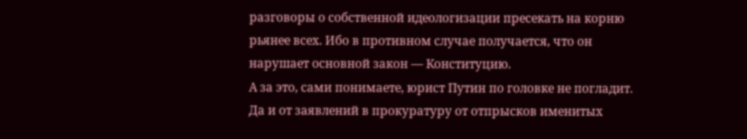разговоры о собственной идеологизации пресекать на корню рьянее всех. Ибо в противном случае получается, что он нарушает основной закон — Конституцию.
А за это, сами понимаете, юрист Путин по головке не погладит. Да и от заявлений в прокуратуру от отпрысков именитых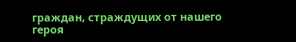граждан, страждущих от нашего героя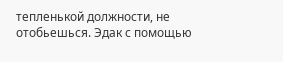тепленькой должности, не отобьешься. Эдак с помощью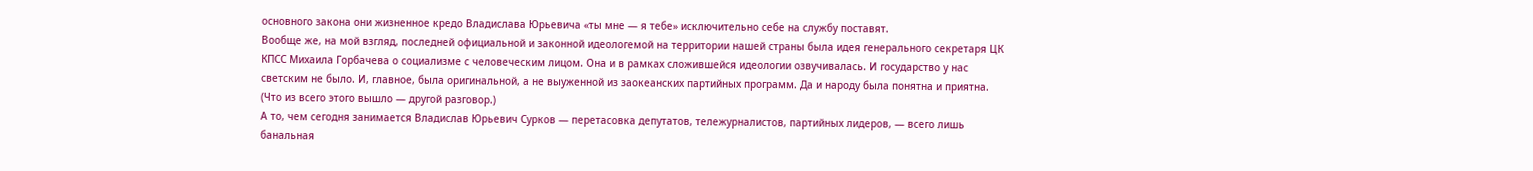основного закона они жизненное кредо Владислава Юрьевича «ты мне — я тебе» исключительно себе на службу поставят.
Вообще же, на мой взгляд, последней официальной и законной идеологемой на территории нашей страны была идея генерального секретаря ЦК КПСС Михаила Горбачева о социализме с человеческим лицом. Она и в рамках сложившейся идеологии озвучивалась. И государство у нас светским не было. И, главное, была оригинальной, а не выуженной из заокеанских партийных программ. Да и народу была понятна и приятна. (Что из всего этого вышло — другой разговор.)
А то, чем сегодня занимается Владислав Юрьевич Сурков — перетасовка депутатов, тележурналистов, партийных лидеров, — всего лишь банальная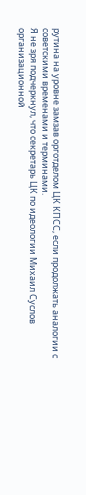рутина на уровне замзав орготделом ЦК КПСС, если продолжать аналогии с советскими временами и терминами.
Я не зря подчеркнул, что секретарь ЦК по идеологии Михаил Суслов организационной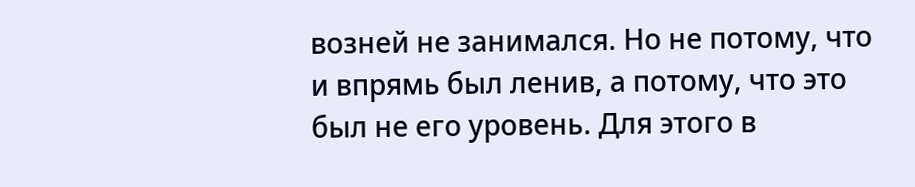возней не занимался. Но не потому, что и впрямь был ленив, а потому, что это был не его уровень. Для этого в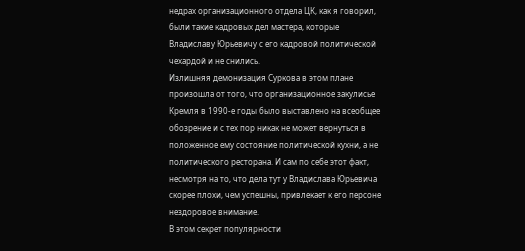недрах организационного отдела ЦК, как я говорил, были такие кадровых дел мастера, которые Владиславу Юрьевичу с его кадровой политической чехардой и не снились.
Излишняя демонизация Суркова в этом плане произошла от того, что организационное закулисье Кремля в 1990-е годы было выставлено на всеобщее обозрение и с тех пор никак не может вернуться в положенное ему состояние политической кухни, а не политического ресторана. И сам по себе этот факт, несмотря на то, что дела тут у Владислава Юрьевича скорее плохи, чем успешны, привлекает к его персоне нездоровое внимание.
В этом секрет популярности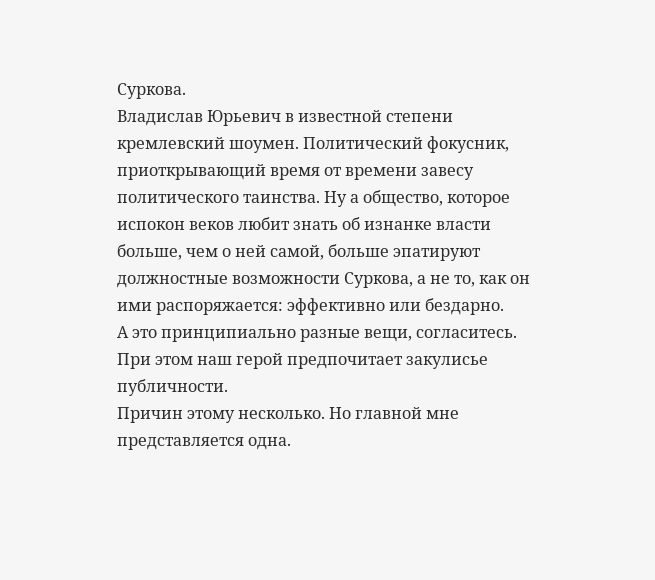Суркова.
Владислав Юрьевич в известной степени кремлевский шоумен. Политический фокусник, приоткрывающий время от времени завесу политического таинства. Ну а общество, которое испокон веков любит знать об изнанке власти больше, чем о ней самой, больше эпатируют должностные возможности Суркова, а не то, как он ими распоряжается: эффективно или бездарно.
А это принципиально разные вещи, согласитесь.
При этом наш герой предпочитает закулисье публичности.
Причин этому несколько. Но главной мне представляется одна.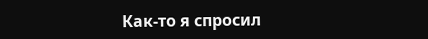Как-то я спросил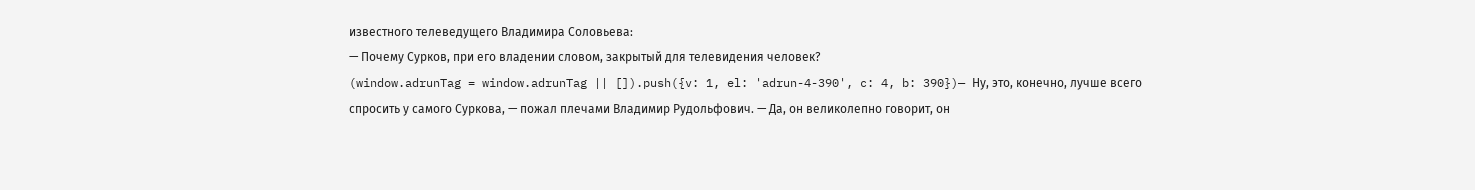известного телеведущего Владимира Соловьева:
— Почему Сурков, при его владении словом, закрытый для телевидения человек?
(window.adrunTag = window.adrunTag || []).push({v: 1, el: 'adrun-4-390', c: 4, b: 390})— Ну, это, конечно, лучше всего спросить у самого Суркова, — пожал плечами Владимир Рудольфович. — Да, он великолепно говорит, он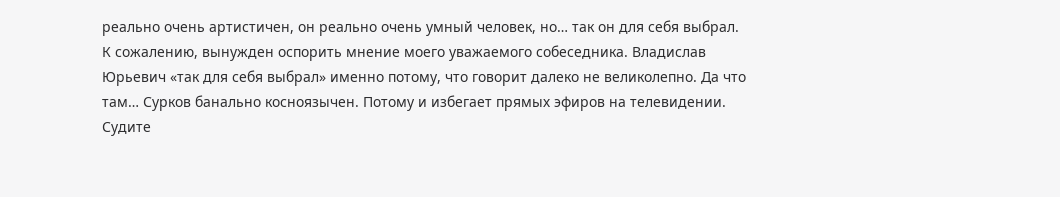реально очень артистичен, он реально очень умный человек, но… так он для себя выбрал.
К сожалению, вынужден оспорить мнение моего уважаемого собеседника. Владислав Юрьевич «так для себя выбрал» именно потому, что говорит далеко не великолепно. Да что там… Сурков банально косноязычен. Потому и избегает прямых эфиров на телевидении.
Судите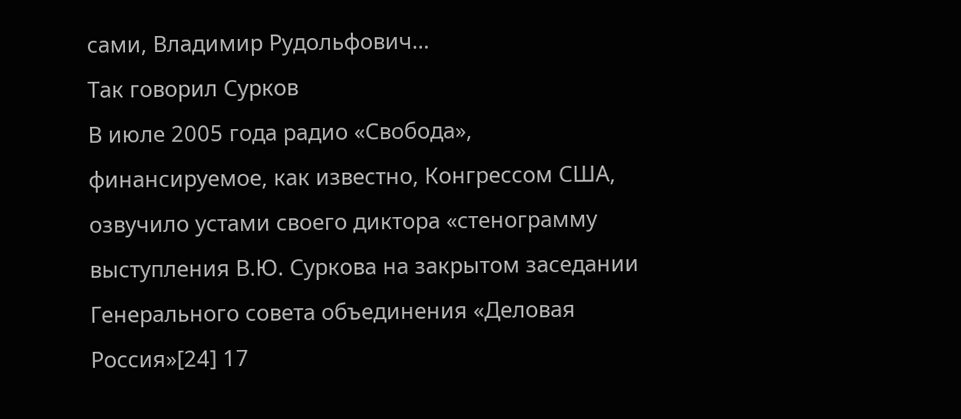сами, Владимир Рудольфович…
Так говорил Сурков
В июле 2005 года радио «Свобода», финансируемое, как известно, Конгрессом США, озвучило устами своего диктора «стенограмму выступления В.Ю. Суркова на закрытом заседании Генерального совета объединения «Деловая Россия»[24] 17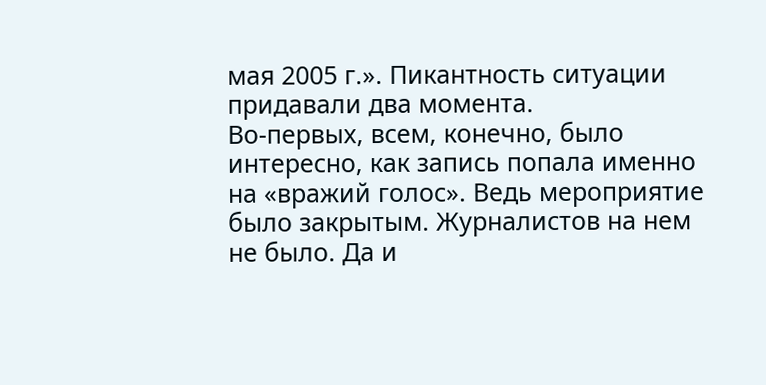мая 2005 г.». Пикантность ситуации придавали два момента.
Во-первых, всем, конечно, было интересно, как запись попала именно на «вражий голос». Ведь мероприятие было закрытым. Журналистов на нем не было. Да и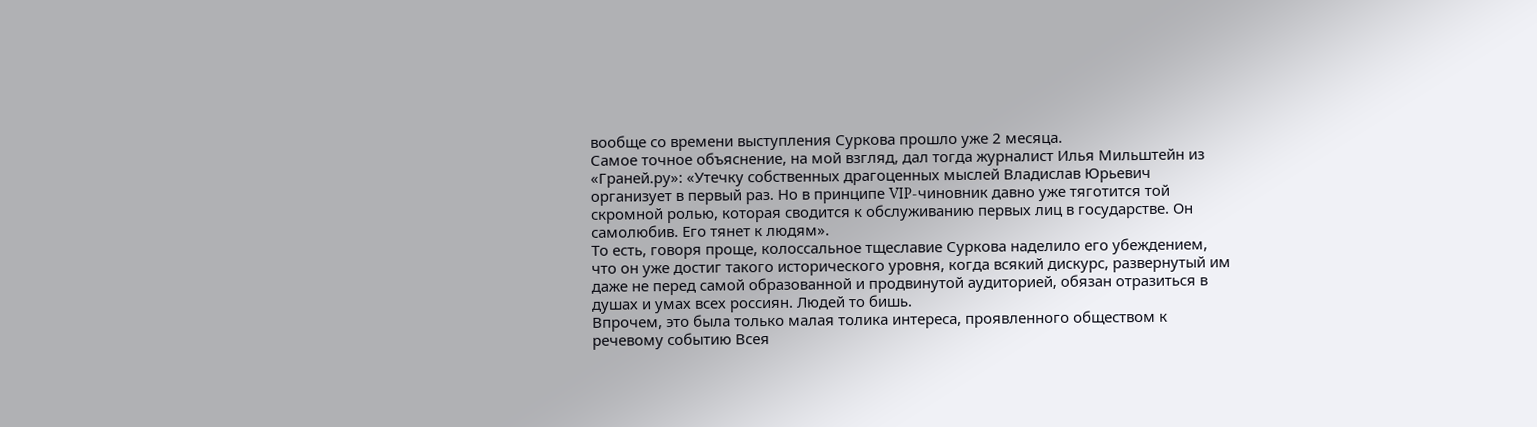вообще со времени выступления Суркова прошло уже 2 месяца.
Самое точное объяснение, на мой взгляд, дал тогда журналист Илья Мильштейн из «Граней.ру»: «Утечку собственных драгоценных мыслей Владислав Юрьевич организует в первый раз. Но в принципе VIP-чиновник давно уже тяготится той скромной ролью, которая сводится к обслуживанию первых лиц в государстве. Он самолюбив. Его тянет к людям».
То есть, говоря проще, колоссальное тщеславие Суркова наделило его убеждением, что он уже достиг такого исторического уровня, когда всякий дискурс, развернутый им даже не перед самой образованной и продвинутой аудиторией, обязан отразиться в душах и умах всех россиян. Людей то бишь.
Впрочем, это была только малая толика интереса, проявленного обществом к речевому событию Всея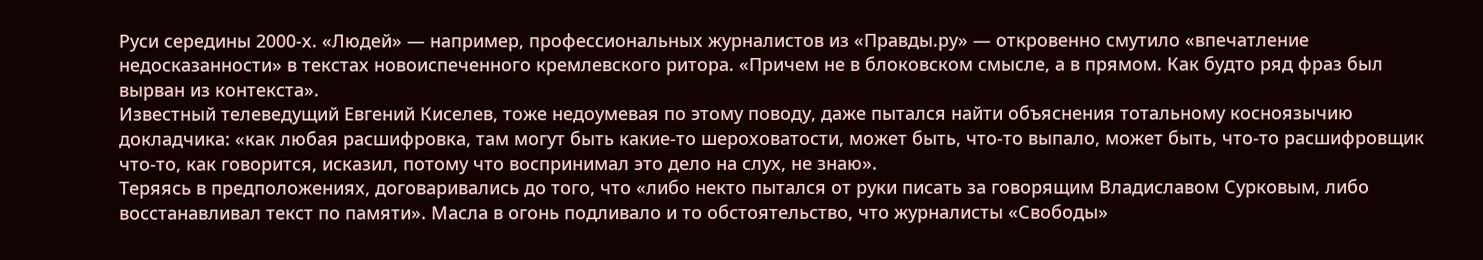Руси середины 2000-х. «Людей» — например, профессиональных журналистов из «Правды.ру» — откровенно смутило «впечатление недосказанности» в текстах новоиспеченного кремлевского ритора. «Причем не в блоковском смысле, а в прямом. Как будто ряд фраз был вырван из контекста».
Известный телеведущий Евгений Киселев, тоже недоумевая по этому поводу, даже пытался найти объяснения тотальному косноязычию докладчика: «как любая расшифровка, там могут быть какие-то шероховатости, может быть, что-то выпало, может быть, что-то расшифровщик что-то, как говорится, исказил, потому что воспринимал это дело на слух, не знаю».
Теряясь в предположениях, договаривались до того, что «либо некто пытался от руки писать за говорящим Владиславом Сурковым, либо восстанавливал текст по памяти». Масла в огонь подливало и то обстоятельство, что журналисты «Свободы»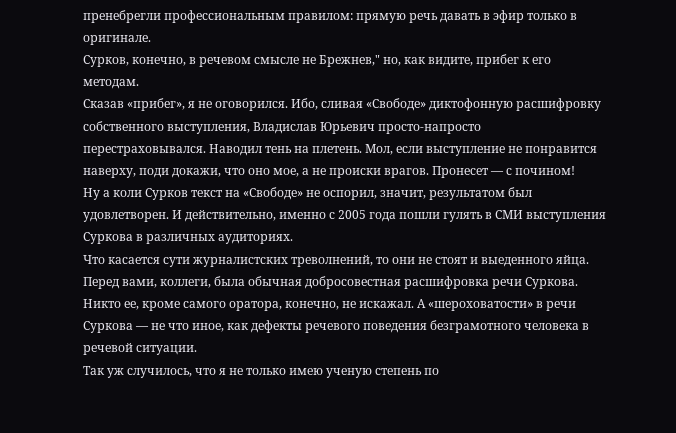пренебрегли профессиональным правилом: прямую речь давать в эфир только в оригинале.
Сурков, конечно, в речевом смысле не Брежнев," но, как видите, прибег к его методам.
Сказав «прибег», я не оговорился. Ибо, сливая «Свободе» диктофонную расшифровку собственного выступления, Владислав Юрьевич просто-напросто перестраховывался. Наводил тень на плетень. Мол, если выступление не понравится наверху, поди докажи, что оно мое, а не происки врагов. Пронесет — с почином!
Ну а коли Сурков текст на «Свободе» не оспорил, значит, результатом был удовлетворен. И действительно, именно с 2005 года пошли гулять в СМИ выступления Суркова в различных аудиториях.
Что касается сути журналистских треволнений, то они не стоят и выеденного яйца. Перед вами, коллеги, была обычная добросовестная расшифровка речи Суркова. Никто ее, кроме самого оратора, конечно, не искажал. А «шероховатости» в речи Суркова — не что иное, как дефекты речевого поведения безграмотного человека в речевой ситуации.
Так уж случилось, что я не только имею ученую степень по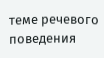теме речевого поведения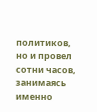политиков, но и провел сотни часов, занимаясь именно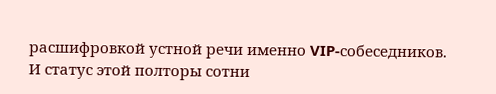расшифровкой устной речи именно VIP-собеседников. И статус этой полторы сотни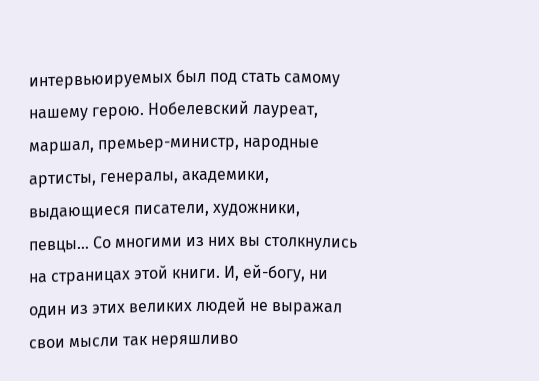интервьюируемых был под стать самому нашему герою. Нобелевский лауреат, маршал, премьер-министр, народные артисты, генералы, академики, выдающиеся писатели, художники, певцы… Со многими из них вы столкнулись на страницах этой книги. И, ей-богу, ни один из этих великих людей не выражал свои мысли так неряшливо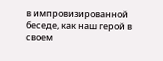в импровизированной беседе, как наш герой в своем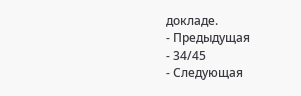докладе.
- Предыдущая
- 34/45
- Следующая